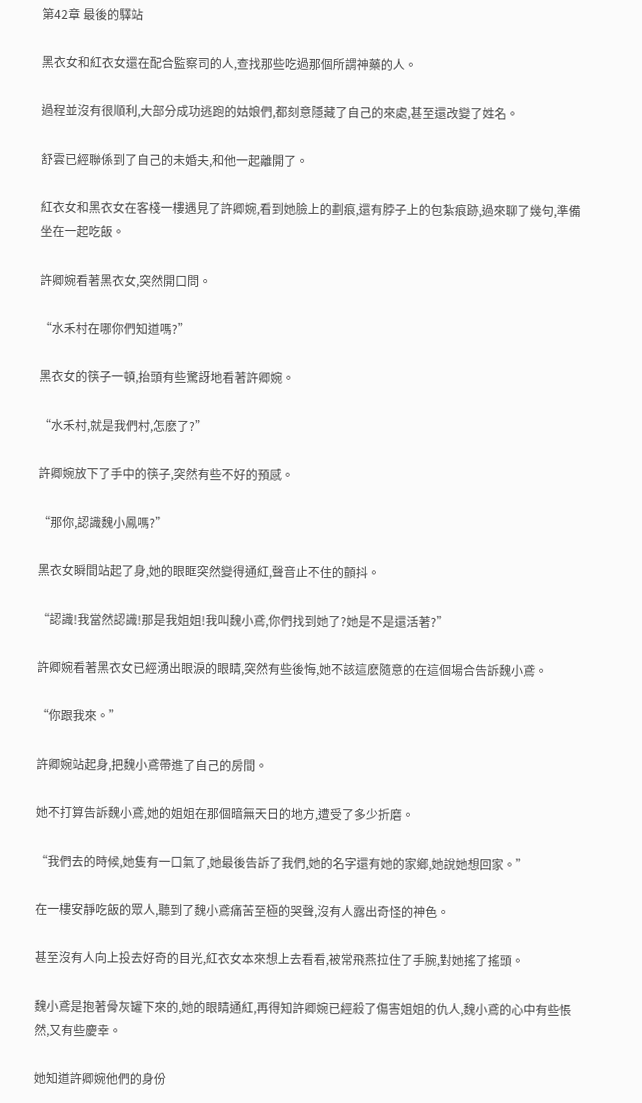第42章 最後的驛站

黑衣女和紅衣女還在配合監察司的人,查找那些吃過那個所謂神藥的人。

過程並沒有很順利,大部分成功逃跑的姑娘們,都刻意隱藏了自己的來處,甚至還改變了姓名。

舒雲已經聯係到了自己的未婚夫,和他一起離開了。

紅衣女和黑衣女在客棧一樓遇見了許卿婉,看到她臉上的劃痕,還有脖子上的包紮痕跡,過來聊了幾句,準備坐在一起吃飯。

許卿婉看著黑衣女,突然開口問。

“水禾村在哪你們知道嗎?”

黑衣女的筷子一頓,抬頭有些驚訝地看著許卿婉。

“水禾村,就是我們村,怎麽了?”

許卿婉放下了手中的筷子,突然有些不好的預感。

“那你,認識魏小鳳嗎?”

黑衣女瞬間站起了身,她的眼眶突然變得通紅,聲音止不住的顫抖。

“認識!我當然認識!那是我姐姐!我叫魏小鳶,你們找到她了?她是不是還活著?”

許卿婉看著黑衣女已經湧出眼淚的眼睛,突然有些後悔,她不該這麽隨意的在這個場合告訴魏小鳶。

“你跟我來。”

許卿婉站起身,把魏小鳶帶進了自己的房間。

她不打算告訴魏小鳶,她的姐姐在那個暗無天日的地方,遭受了多少折磨。

“我們去的時候,她隻有一口氣了,她最後告訴了我們,她的名字還有她的家鄉,她說她想回家。”

在一樓安靜吃飯的眾人,聽到了魏小鳶痛苦至極的哭聲,沒有人露出奇怪的神色。

甚至沒有人向上投去好奇的目光,紅衣女本來想上去看看,被常飛燕拉住了手腕,對她搖了搖頭。

魏小鳶是抱著骨灰罐下來的,她的眼睛通紅,再得知許卿婉已經殺了傷害姐姐的仇人,魏小鳶的心中有些悵然,又有些慶幸。

她知道許卿婉他們的身份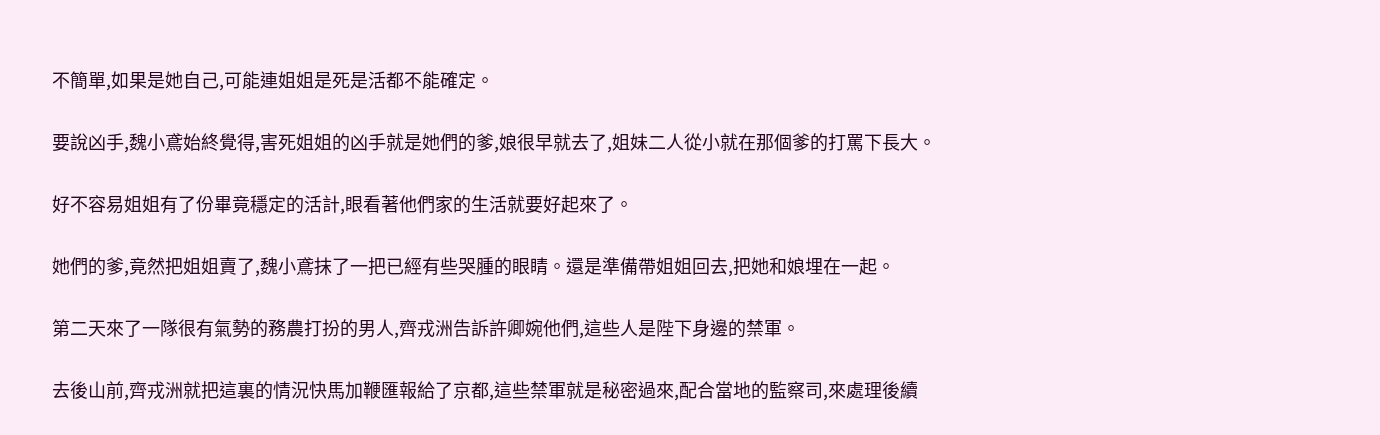不簡單,如果是她自己,可能連姐姐是死是活都不能確定。

要說凶手,魏小鳶始終覺得,害死姐姐的凶手就是她們的爹,娘很早就去了,姐妹二人從小就在那個爹的打罵下長大。

好不容易姐姐有了份畢竟穩定的活計,眼看著他們家的生活就要好起來了。

她們的爹,竟然把姐姐賣了,魏小鳶抹了一把已經有些哭腫的眼睛。還是準備帶姐姐回去,把她和娘埋在一起。

第二天來了一隊很有氣勢的務農打扮的男人,齊戎洲告訴許卿婉他們,這些人是陛下身邊的禁軍。

去後山前,齊戎洲就把這裏的情況快馬加鞭匯報給了京都,這些禁軍就是秘密過來,配合當地的監察司,來處理後續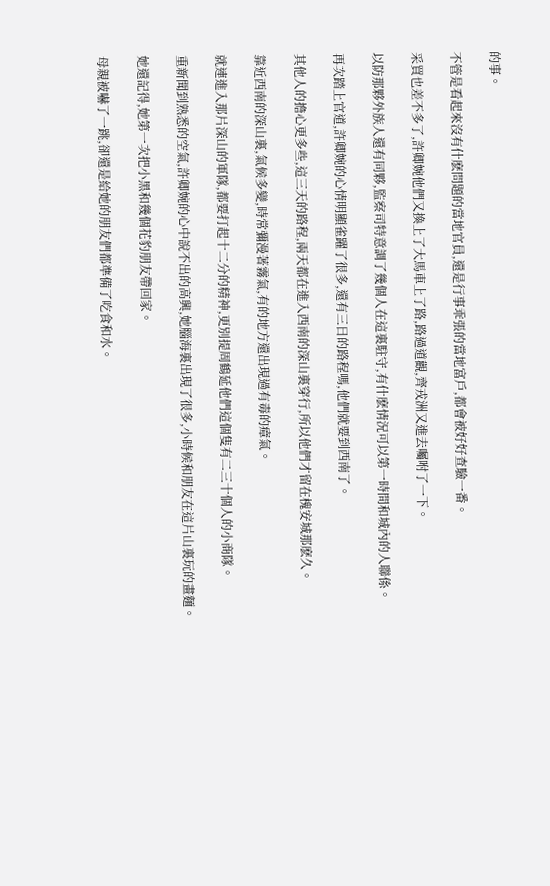的事。

不管是看起來沒有什麽問題的當地官員,還是行事乖張的當地富戶,都會被好好查驗一番。

采買也差不多了,許卿婉他們又換上了大馬車上了路,路過道觀,齊戎洲又進去囑咐了一下。

以防那夥外族人還有同夥,監察司特意調了幾個人在這裏駐守,有什麽情況可以第一時間和城內的人聯係。

再次踏上官道,許卿婉的心情明顯雀躍了很多,還有三日的路程嗎,他們就要到西南了。

其他人的擔心更多些,這三天的路程,兩天都在進入西南的深山裏穿行,所以他們才留在槐安城那麽久。

靠近西南的深山裏,氣候多變,時常彌漫著霧氣,有的地方還出現過有毒的瘴氣。

就連進入那片深山的軍隊,都要打起十二分的精神,更別提周鶴延他們這個隻有二三十個人的小商隊。

重新聞到熟悉的空氣,許卿婉的心中說不出的高興,她腦海裏出現了很多,小時候和朋友在這片山裏玩的畫麵。

她還記得,她第一次把小黑和幾個花豹朋友帶回家。

母親被嚇了一跳,卻還是給她的朋友們都準備了吃食和水。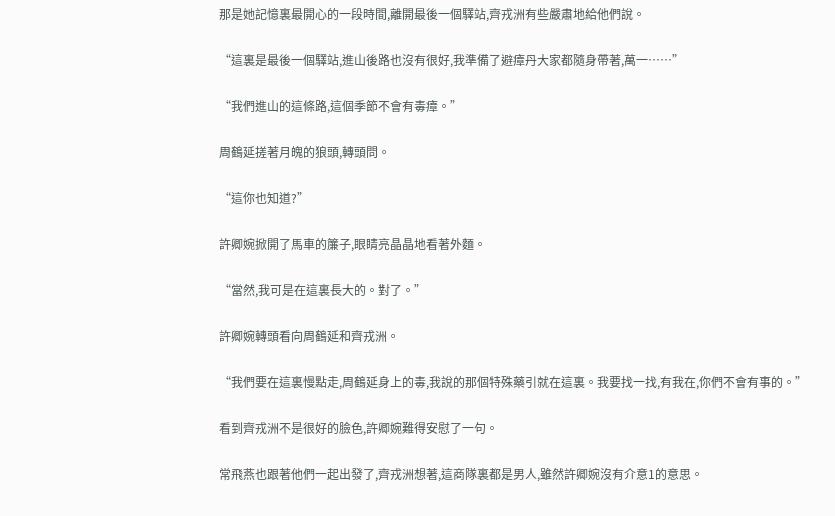那是她記憶裏最開心的一段時間,離開最後一個驛站,齊戎洲有些嚴肅地給他們說。

“這裏是最後一個驛站,進山後路也沒有很好,我準備了避瘴丹大家都隨身帶著,萬一……”

“我們進山的這條路,這個季節不會有毒瘴。”

周鶴延搓著月魄的狼頭,轉頭問。

“這你也知道?”

許卿婉掀開了馬車的簾子,眼睛亮晶晶地看著外麵。

“當然,我可是在這裏長大的。對了。”

許卿婉轉頭看向周鶴延和齊戎洲。

“我們要在這裏慢點走,周鶴延身上的毒,我說的那個特殊藥引就在這裏。我要找一找,有我在,你們不會有事的。”

看到齊戎洲不是很好的臉色,許卿婉難得安慰了一句。

常飛燕也跟著他們一起出發了,齊戎洲想著,這商隊裏都是男人,雖然許卿婉沒有介意1的意思。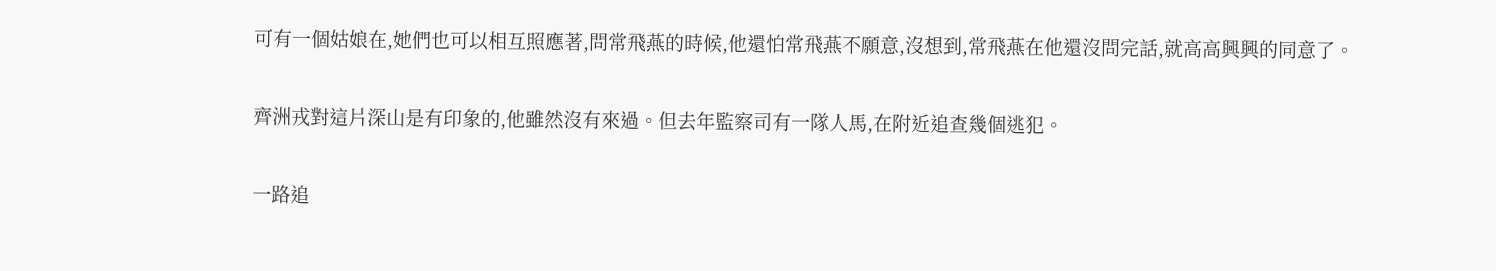可有一個姑娘在,她們也可以相互照應著,問常飛燕的時候,他還怕常飛燕不願意,沒想到,常飛燕在他還沒問完話,就高高興興的同意了。

齊洲戎對這片深山是有印象的,他雖然沒有來過。但去年監察司有一隊人馬,在附近追查幾個逃犯。

一路追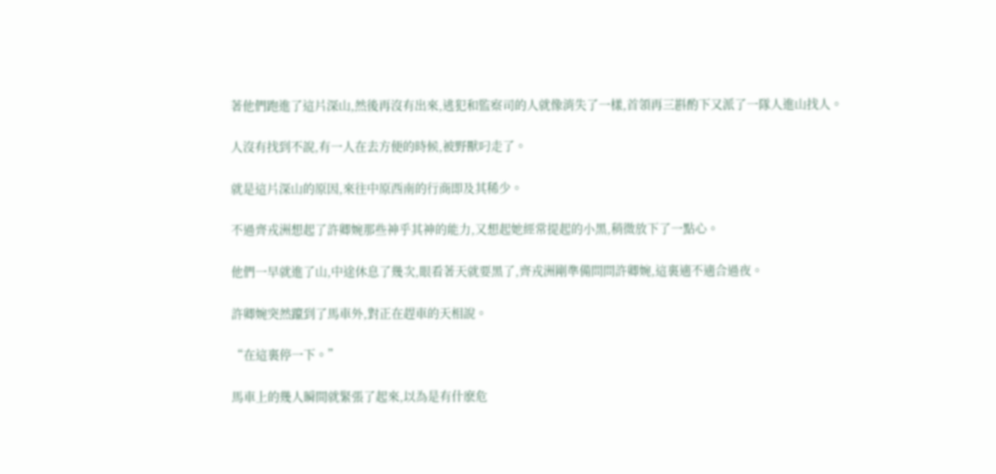著他們跑進了這片深山,然後再沒有出來,逃犯和監察司的人就像消失了一樣,首領再三斟酌下又派了一隊人進山找人。

人沒有找到不說,有一人在去方便的時候,被野獸叼走了。

就是這片深山的原因,來往中原西南的行商即及其稀少。

不過齊戎洲想起了許卿婉那些神乎其神的能力,又想起她經常提起的小黑,稍微放下了一點心。

他們一早就進了山,中途休息了幾次,眼看著天就要黑了,齊戎洲剛準備問問許卿婉,這裏適不適合過夜。

許卿婉突然躥到了馬車外,對正在趕車的天相說。

“在這裏停一下。”

馬車上的幾人瞬間就緊張了起來,以為是有什麽危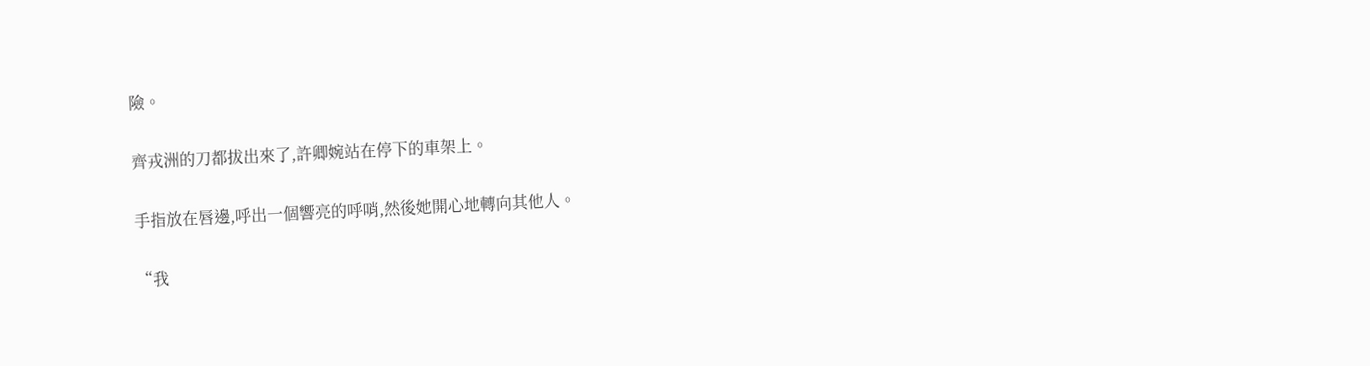險。

齊戎洲的刀都拔出來了,許卿婉站在停下的車架上。

手指放在唇邊,呼出一個響亮的呼哨,然後她開心地轉向其他人。

“我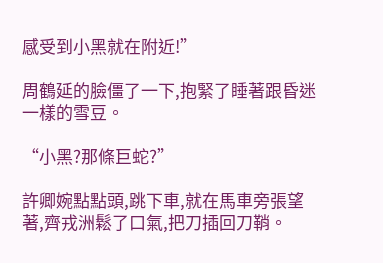感受到小黑就在附近!”

周鶴延的臉僵了一下,抱緊了睡著跟昏迷一樣的雪豆。

“小黑?那條巨蛇?”

許卿婉點點頭,跳下車,就在馬車旁張望著,齊戎洲鬆了口氣,把刀插回刀鞘。